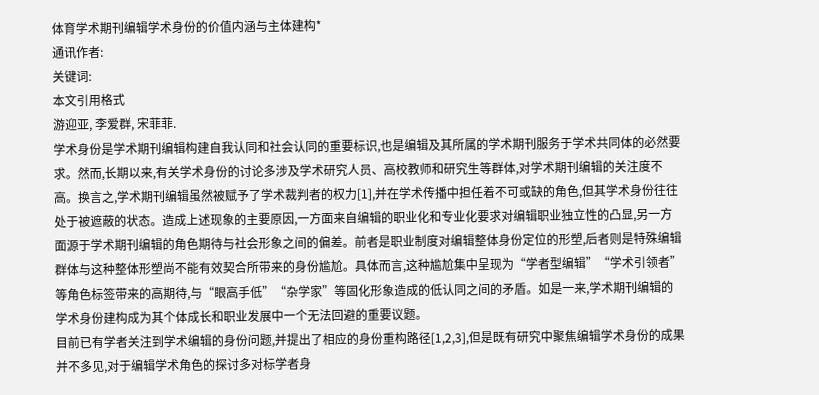体育学术期刊编辑学术身份的价值内涵与主体建构*
通讯作者:
关键词:
本文引用格式
游迎亚, 李爱群, 宋菲菲.
学术身份是学术期刊编辑构建自我认同和社会认同的重要标识,也是编辑及其所属的学术期刊服务于学术共同体的必然要求。然而,长期以来,有关学术身份的讨论多涉及学术研究人员、高校教师和研究生等群体,对学术期刊编辑的关注度不高。换言之,学术期刊编辑虽然被赋予了学术裁判者的权力[1],并在学术传播中担任着不可或缺的角色,但其学术身份往往处于被遮蔽的状态。造成上述现象的主要原因,一方面来自编辑的职业化和专业化要求对编辑职业独立性的凸显,另一方面源于学术期刊编辑的角色期待与社会形象之间的偏差。前者是职业制度对编辑整体身份定位的形塑,后者则是特殊编辑群体与这种整体形塑尚不能有效契合所带来的身份尴尬。具体而言,这种尴尬集中呈现为“学者型编辑”“学术引领者”等角色标签带来的高期待,与“眼高手低”“杂学家”等固化形象造成的低认同之间的矛盾。如是一来,学术期刊编辑的学术身份建构成为其个体成长和职业发展中一个无法回避的重要议题。
目前已有学者关注到学术编辑的身份问题,并提出了相应的身份重构路径[1,2,3],但是既有研究中聚焦编辑学术身份的成果并不多见,对于编辑学术角色的探讨多对标学者身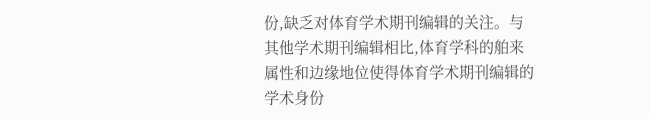份,缺乏对体育学术期刊编辑的关注。与其他学术期刊编辑相比,体育学科的舶来属性和边缘地位使得体育学术期刊编辑的学术身份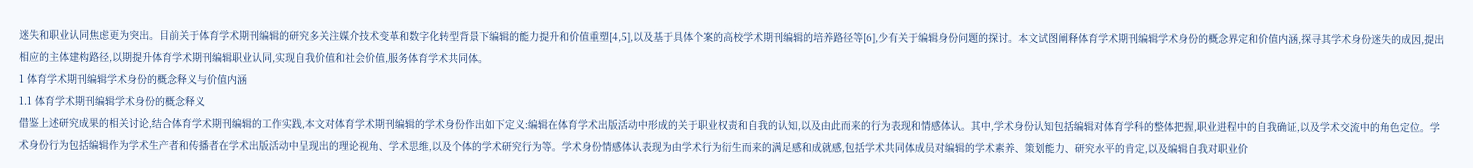迷失和职业认同焦虑更为突出。目前关于体育学术期刊编辑的研究多关注媒介技术变革和数字化转型背景下编辑的能力提升和价值重塑[4,5],以及基于具体个案的高校学术期刊编辑的培养路径等[6],少有关于编辑身份问题的探讨。本文试图阐释体育学术期刊编辑学术身份的概念界定和价值内涵,探寻其学术身份迷失的成因,提出相应的主体建构路径,以期提升体育学术期刊编辑职业认同,实现自我价值和社会价值,服务体育学术共同体。
1 体育学术期刊编辑学术身份的概念释义与价值内涵
1.1 体育学术期刊编辑学术身份的概念释义
借鉴上述研究成果的相关讨论,结合体育学术期刊编辑的工作实践,本文对体育学术期刊编辑的学术身份作出如下定义:编辑在体育学术出版活动中形成的关于职业权责和自我的认知,以及由此而来的行为表现和情感体认。其中,学术身份认知包括编辑对体育学科的整体把握,职业进程中的自我确证,以及学术交流中的角色定位。学术身份行为包括编辑作为学术生产者和传播者在学术出版活动中呈现出的理论视角、学术思维,以及个体的学术研究行为等。学术身份情感体认表现为由学术行为衍生而来的满足感和成就感,包括学术共同体成员对编辑的学术素养、策划能力、研究水平的肯定,以及编辑自我对职业价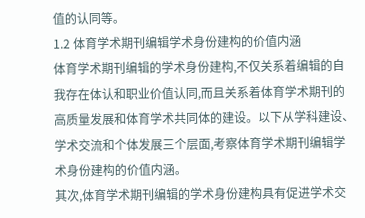值的认同等。
1.2 体育学术期刊编辑学术身份建构的价值内涵
体育学术期刊编辑的学术身份建构,不仅关系着编辑的自我存在体认和职业价值认同,而且关系着体育学术期刊的高质量发展和体育学术共同体的建设。以下从学科建设、学术交流和个体发展三个层面,考察体育学术期刊编辑学术身份建构的价值内涵。
其次,体育学术期刊编辑的学术身份建构具有促进学术交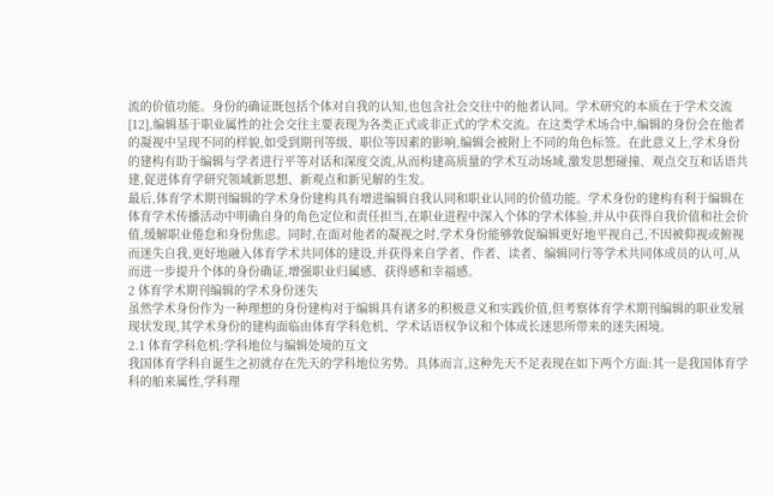流的价值功能。身份的确证既包括个体对自我的认知,也包含社会交往中的他者认同。学术研究的本质在于学术交流[12],编辑基于职业属性的社会交往主要表现为各类正式或非正式的学术交流。在这类学术场合中,编辑的身份会在他者的凝视中呈现不同的样貌,如受到期刊等级、职位等因素的影响,编辑会被附上不同的角色标签。在此意义上,学术身份的建构有助于编辑与学者进行平等对话和深度交流,从而构建高质量的学术互动场域,激发思想碰撞、观点交互和话语共建,促进体育学研究领域新思想、新观点和新见解的生发。
最后,体育学术期刊编辑的学术身份建构具有增进编辑自我认同和职业认同的价值功能。学术身份的建构有利于编辑在体育学术传播活动中明确自身的角色定位和责任担当,在职业进程中深入个体的学术体验,并从中获得自我价值和社会价值,缓解职业倦怠和身份焦虑。同时,在面对他者的凝视之时,学术身份能够敦促编辑更好地平视自己,不因被仰视或俯视而迷失自我,更好地融入体育学术共同体的建设,并获得来自学者、作者、读者、编辑同行等学术共同体成员的认可,从而进一步提升个体的身份确证,增强职业归属感、获得感和幸福感。
2 体育学术期刊编辑的学术身份迷失
虽然学术身份作为一种理想的身份建构对于编辑具有诸多的积极意义和实践价值,但考察体育学术期刊编辑的职业发展现状发现,其学术身份的建构面临由体育学科危机、学术话语权争议和个体成长迷思所带来的迷失困境。
2.1 体育学科危机:学科地位与编辑处境的互文
我国体育学科自诞生之初就存在先天的学科地位劣势。具体而言,这种先天不足表现在如下两个方面:其一是我国体育学科的舶来属性,学科理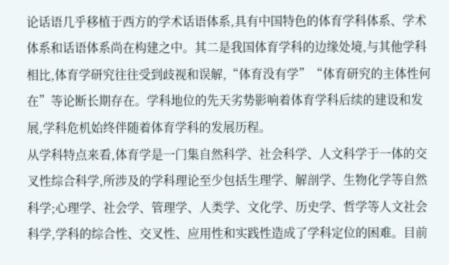论话语几乎移植于西方的学术话语体系,具有中国特色的体育学科体系、学术体系和话语体系尚在构建之中。其二是我国体育学科的边缘处境,与其他学科相比,体育学研究往往受到歧视和误解,“体育没有学”“体育研究的主体性何在”等论断长期存在。学科地位的先天劣势影响着体育学科后续的建设和发展,学科危机始终伴随着体育学科的发展历程。
从学科特点来看,体育学是一门集自然科学、社会科学、人文科学于一体的交叉性综合科学,所涉及的学科理论至少包括生理学、解剖学、生物化学等自然科学;心理学、社会学、管理学、人类学、文化学、历史学、哲学等人文社会科学,学科的综合性、交叉性、应用性和实践性造成了学科定位的困难。目前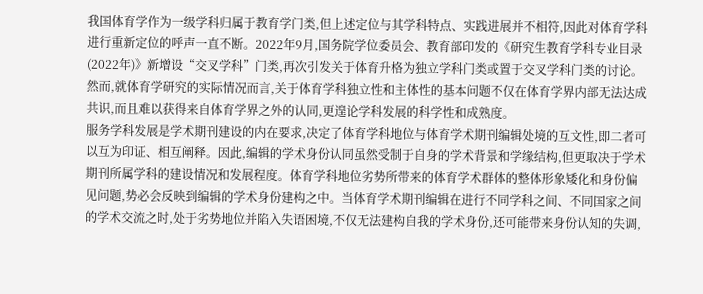我国体育学作为一级学科归属于教育学门类,但上述定位与其学科特点、实践进展并不相符,因此对体育学科进行重新定位的呼声一直不断。2022年9月,国务院学位委员会、教育部印发的《研究生教育学科专业目录(2022年)》新增设“交叉学科”门类,再次引发关于体育升格为独立学科门类或置于交叉学科门类的讨论。然而,就体育学研究的实际情况而言,关于体育学科独立性和主体性的基本问题不仅在体育学界内部无法达成共识,而且难以获得来自体育学界之外的认同,更遑论学科发展的科学性和成熟度。
服务学科发展是学术期刊建设的内在要求,决定了体育学科地位与体育学术期刊编辑处境的互文性,即二者可以互为印证、相互阐释。因此,编辑的学术身份认同虽然受制于自身的学术背景和学缘结构,但更取决于学术期刊所属学科的建设情况和发展程度。体育学科地位劣势所带来的体育学术群体的整体形象矮化和身份偏见问题,势必会反映到编辑的学术身份建构之中。当体育学术期刊编辑在进行不同学科之间、不同国家之间的学术交流之时,处于劣势地位并陷入失语困境,不仅无法建构自我的学术身份,还可能带来身份认知的失调,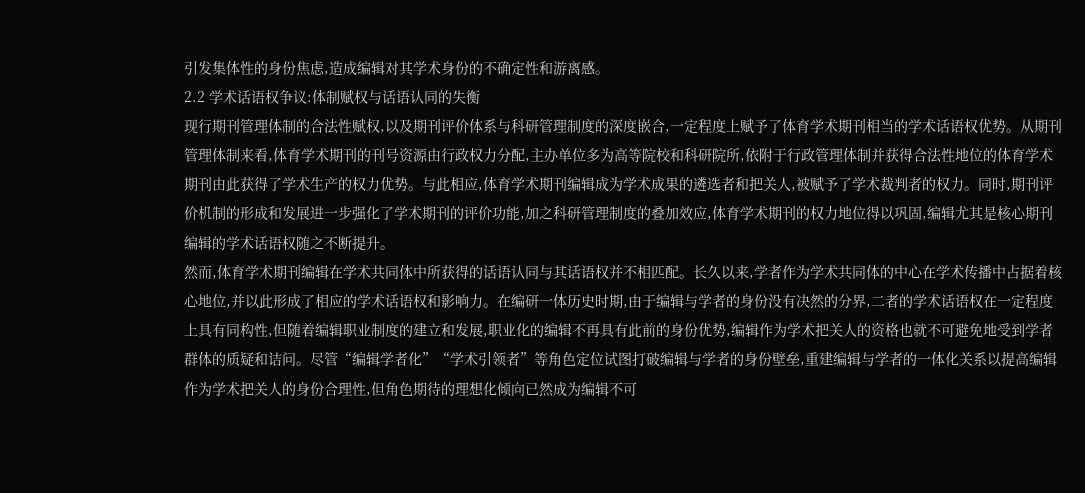引发集体性的身份焦虑,造成编辑对其学术身份的不确定性和游离感。
2.2 学术话语权争议:体制赋权与话语认同的失衡
现行期刊管理体制的合法性赋权,以及期刊评价体系与科研管理制度的深度嵌合,一定程度上赋予了体育学术期刊相当的学术话语权优势。从期刊管理体制来看,体育学术期刊的刊号资源由行政权力分配,主办单位多为高等院校和科研院所,依附于行政管理体制并获得合法性地位的体育学术期刊由此获得了学术生产的权力优势。与此相应,体育学术期刊编辑成为学术成果的遴选者和把关人,被赋予了学术裁判者的权力。同时,期刊评价机制的形成和发展进一步强化了学术期刊的评价功能,加之科研管理制度的叠加效应,体育学术期刊的权力地位得以巩固,编辑尤其是核心期刊编辑的学术话语权随之不断提升。
然而,体育学术期刊编辑在学术共同体中所获得的话语认同与其话语权并不相匹配。长久以来,学者作为学术共同体的中心在学术传播中占据着核心地位,并以此形成了相应的学术话语权和影响力。在编研一体历史时期,由于编辑与学者的身份没有决然的分界,二者的学术话语权在一定程度上具有同构性,但随着编辑职业制度的建立和发展,职业化的编辑不再具有此前的身份优势,编辑作为学术把关人的资格也就不可避免地受到学者群体的质疑和诘问。尽管“编辑学者化”“学术引领者”等角色定位试图打破编辑与学者的身份壁垒,重建编辑与学者的一体化关系以提高编辑作为学术把关人的身份合理性,但角色期待的理想化倾向已然成为编辑不可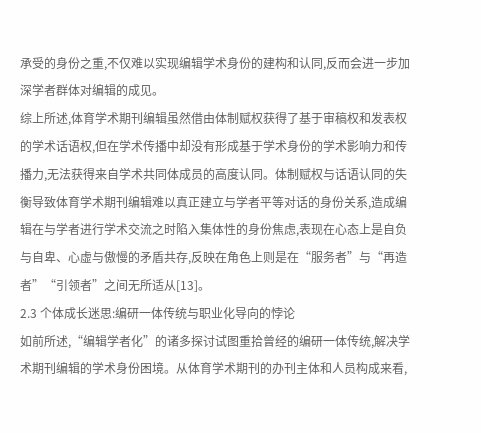承受的身份之重,不仅难以实现编辑学术身份的建构和认同,反而会进一步加深学者群体对编辑的成见。
综上所述,体育学术期刊编辑虽然借由体制赋权获得了基于审稿权和发表权的学术话语权,但在学术传播中却没有形成基于学术身份的学术影响力和传播力,无法获得来自学术共同体成员的高度认同。体制赋权与话语认同的失衡导致体育学术期刊编辑难以真正建立与学者平等对话的身份关系,造成编辑在与学者进行学术交流之时陷入集体性的身份焦虑,表现在心态上是自负与自卑、心虚与傲慢的矛盾共存,反映在角色上则是在“服务者”与“再造者”“引领者”之间无所适从[13]。
2.3 个体成长迷思:编研一体传统与职业化导向的悖论
如前所述,“编辑学者化”的诸多探讨试图重拾曾经的编研一体传统,解决学术期刊编辑的学术身份困境。从体育学术期刊的办刊主体和人员构成来看,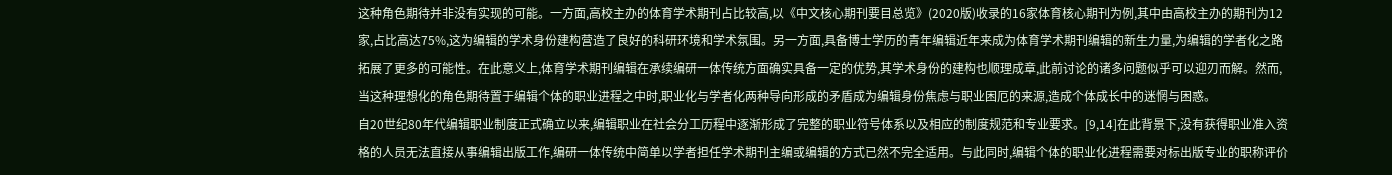这种角色期待并非没有实现的可能。一方面,高校主办的体育学术期刊占比较高,以《中文核心期刊要目总览》(2020版)收录的16家体育核心期刊为例,其中由高校主办的期刊为12家,占比高达75%,这为编辑的学术身份建构营造了良好的科研环境和学术氛围。另一方面,具备博士学历的青年编辑近年来成为体育学术期刊编辑的新生力量,为编辑的学者化之路拓展了更多的可能性。在此意义上,体育学术期刊编辑在承续编研一体传统方面确实具备一定的优势,其学术身份的建构也顺理成章,此前讨论的诸多问题似乎可以迎刃而解。然而,当这种理想化的角色期待置于编辑个体的职业进程之中时,职业化与学者化两种导向形成的矛盾成为编辑身份焦虑与职业困厄的来源,造成个体成长中的迷惘与困惑。
自20世纪80年代编辑职业制度正式确立以来,编辑职业在社会分工历程中逐渐形成了完整的职业符号体系以及相应的制度规范和专业要求。[9,14]在此背景下,没有获得职业准入资格的人员无法直接从事编辑出版工作,编研一体传统中简单以学者担任学术期刊主编或编辑的方式已然不完全适用。与此同时,编辑个体的职业化进程需要对标出版专业的职称评价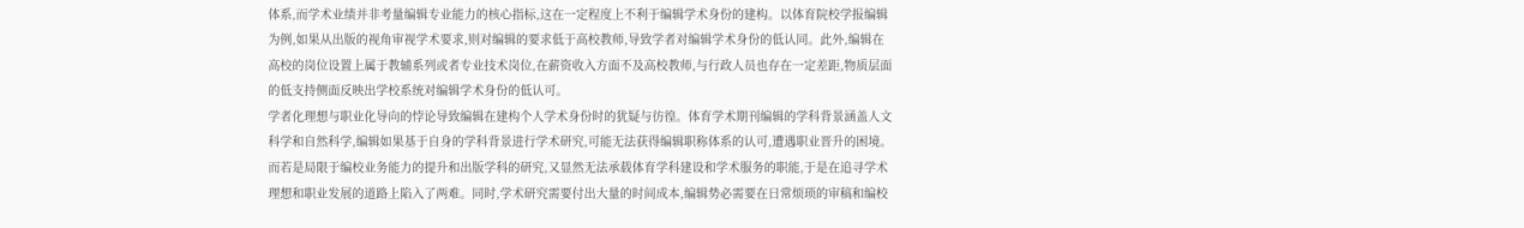体系,而学术业绩并非考量编辑专业能力的核心指标,这在一定程度上不利于编辑学术身份的建构。以体育院校学报编辑为例,如果从出版的视角审视学术要求,则对编辑的要求低于高校教师,导致学者对编辑学术身份的低认同。此外,编辑在高校的岗位设置上属于教辅系列或者专业技术岗位,在薪资收入方面不及高校教师,与行政人员也存在一定差距,物质层面的低支持侧面反映出学校系统对编辑学术身份的低认可。
学者化理想与职业化导向的悖论导致编辑在建构个人学术身份时的犹疑与彷徨。体育学术期刊编辑的学科背景涵盖人文科学和自然科学,编辑如果基于自身的学科背景进行学术研究,可能无法获得编辑职称体系的认可,遭遇职业晋升的困境。而若是局限于编校业务能力的提升和出版学科的研究,又显然无法承载体育学科建设和学术服务的职能,于是在追寻学术理想和职业发展的道路上陷入了两难。同时,学术研究需要付出大量的时间成本,编辑势必需要在日常烦琐的审稿和编校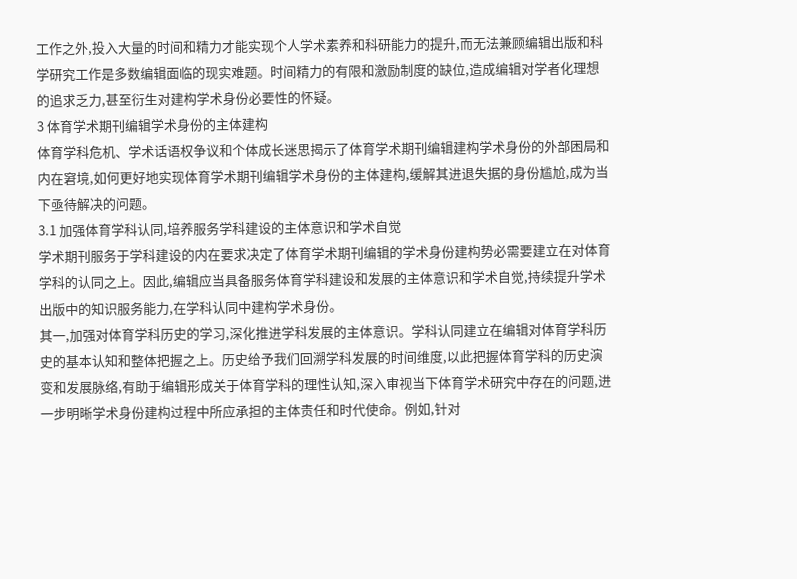工作之外,投入大量的时间和精力才能实现个人学术素养和科研能力的提升,而无法兼顾编辑出版和科学研究工作是多数编辑面临的现实难题。时间精力的有限和激励制度的缺位,造成编辑对学者化理想的追求乏力,甚至衍生对建构学术身份必要性的怀疑。
3 体育学术期刊编辑学术身份的主体建构
体育学科危机、学术话语权争议和个体成长迷思揭示了体育学术期刊编辑建构学术身份的外部困局和内在窘境,如何更好地实现体育学术期刊编辑学术身份的主体建构,缓解其进退失据的身份尴尬,成为当下亟待解决的问题。
3.1 加强体育学科认同,培养服务学科建设的主体意识和学术自觉
学术期刊服务于学科建设的内在要求决定了体育学术期刊编辑的学术身份建构势必需要建立在对体育学科的认同之上。因此,编辑应当具备服务体育学科建设和发展的主体意识和学术自觉,持续提升学术出版中的知识服务能力,在学科认同中建构学术身份。
其一,加强对体育学科历史的学习,深化推进学科发展的主体意识。学科认同建立在编辑对体育学科历史的基本认知和整体把握之上。历史给予我们回溯学科发展的时间维度,以此把握体育学科的历史演变和发展脉络,有助于编辑形成关于体育学科的理性认知,深入审视当下体育学术研究中存在的问题,进一步明晰学术身份建构过程中所应承担的主体责任和时代使命。例如,针对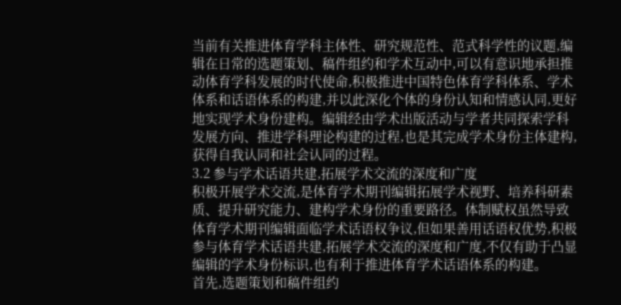当前有关推进体育学科主体性、研究规范性、范式科学性的议题,编辑在日常的选题策划、稿件组约和学术互动中,可以有意识地承担推动体育学科发展的时代使命,积极推进中国特色体育学科体系、学术体系和话语体系的构建,并以此深化个体的身份认知和情感认同,更好地实现学术身份建构。编辑经由学术出版活动与学者共同探索学科发展方向、推进学科理论构建的过程,也是其完成学术身份主体建构,获得自我认同和社会认同的过程。
3.2 参与学术话语共建,拓展学术交流的深度和广度
积极开展学术交流,是体育学术期刊编辑拓展学术视野、培养科研素质、提升研究能力、建构学术身份的重要路径。体制赋权虽然导致体育学术期刊编辑面临学术话语权争议,但如果善用话语权优势,积极参与体育学术话语共建,拓展学术交流的深度和广度,不仅有助于凸显编辑的学术身份标识,也有利于推进体育学术话语体系的构建。
首先,选题策划和稿件组约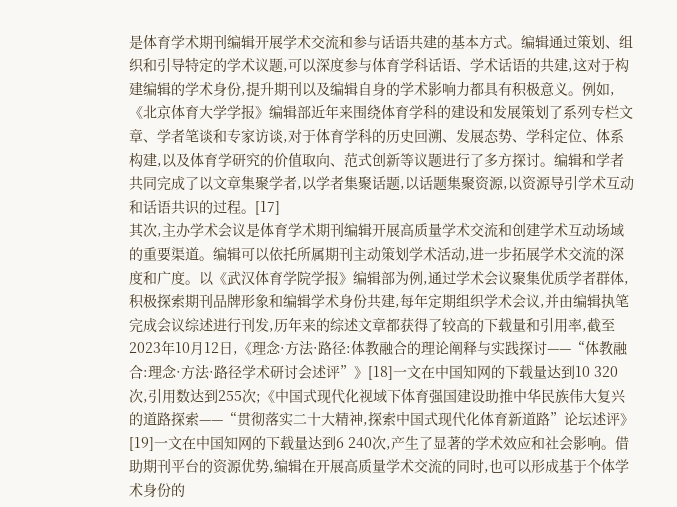是体育学术期刊编辑开展学术交流和参与话语共建的基本方式。编辑通过策划、组织和引导特定的学术议题,可以深度参与体育学科话语、学术话语的共建,这对于构建编辑的学术身份,提升期刊以及编辑自身的学术影响力都具有积极意义。例如,《北京体育大学学报》编辑部近年来围绕体育学科的建设和发展策划了系列专栏文章、学者笔谈和专家访谈,对于体育学科的历史回溯、发展态势、学科定位、体系构建,以及体育学研究的价值取向、范式创新等议题进行了多方探讨。编辑和学者共同完成了以文章集聚学者,以学者集聚话题,以话题集聚资源,以资源导引学术互动和话语共识的过程。[17]
其次,主办学术会议是体育学术期刊编辑开展高质量学术交流和创建学术互动场域的重要渠道。编辑可以依托所属期刊主动策划学术活动,进一步拓展学术交流的深度和广度。以《武汉体育学院学报》编辑部为例,通过学术会议聚集优质学者群体,积极探索期刊品牌形象和编辑学术身份共建,每年定期组织学术会议,并由编辑执笔完成会议综述进行刊发,历年来的综述文章都获得了较高的下载量和引用率,截至2023年10月12日,《理念·方法·路径:体教融合的理论阐释与实践探讨——“体教融合:理念·方法·路径学术研讨会述评”》[18]一文在中国知网的下载量达到10 320次,引用数达到255次;《中国式现代化视域下体育强国建设助推中华民族伟大复兴的道路探索——“贯彻落实二十大精神,探索中国式现代化体育新道路”论坛述评》[19]一文在中国知网的下载量达到6 240次,产生了显著的学术效应和社会影响。借助期刊平台的资源优势,编辑在开展高质量学术交流的同时,也可以形成基于个体学术身份的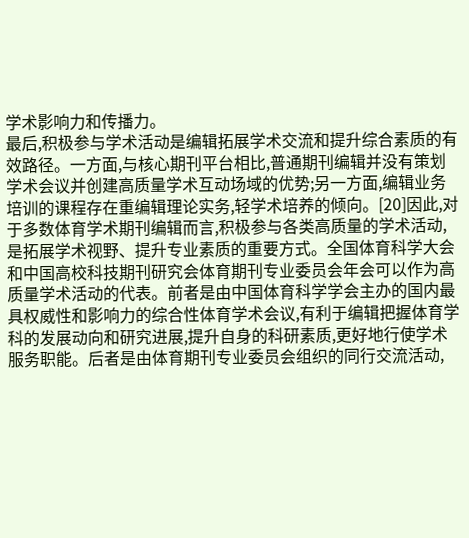学术影响力和传播力。
最后,积极参与学术活动是编辑拓展学术交流和提升综合素质的有效路径。一方面,与核心期刊平台相比,普通期刊编辑并没有策划学术会议并创建高质量学术互动场域的优势;另一方面,编辑业务培训的课程存在重编辑理论实务,轻学术培养的倾向。[20]因此,对于多数体育学术期刊编辑而言,积极参与各类高质量的学术活动,是拓展学术视野、提升专业素质的重要方式。全国体育科学大会和中国高校科技期刊研究会体育期刊专业委员会年会可以作为高质量学术活动的代表。前者是由中国体育科学学会主办的国内最具权威性和影响力的综合性体育学术会议,有利于编辑把握体育学科的发展动向和研究进展,提升自身的科研素质,更好地行使学术服务职能。后者是由体育期刊专业委员会组织的同行交流活动,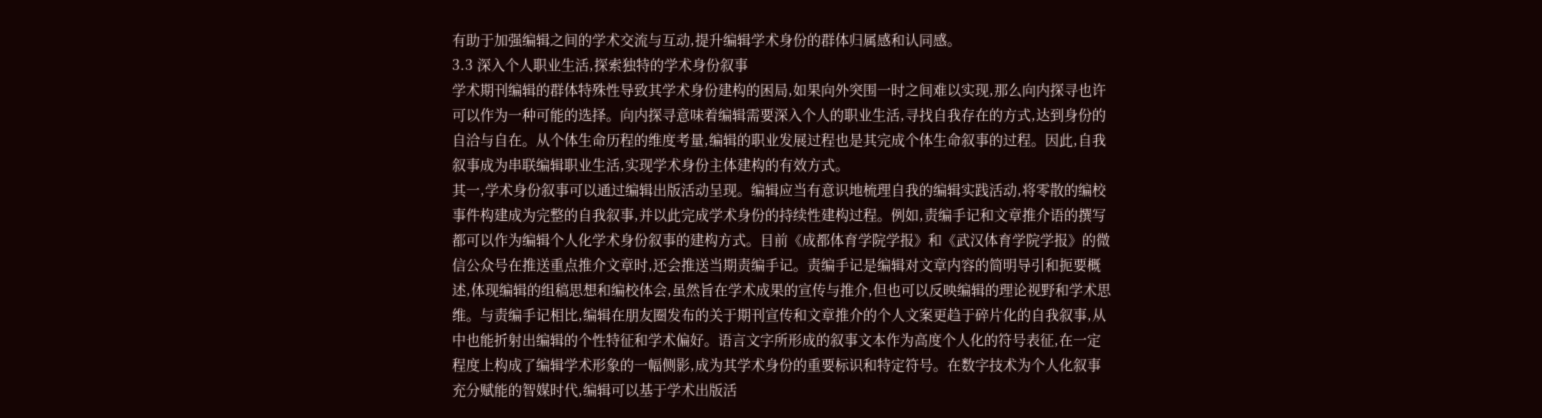有助于加强编辑之间的学术交流与互动,提升编辑学术身份的群体归属感和认同感。
3.3 深入个人职业生活,探索独特的学术身份叙事
学术期刊编辑的群体特殊性导致其学术身份建构的困局,如果向外突围一时之间难以实现,那么向内探寻也许可以作为一种可能的选择。向内探寻意味着编辑需要深入个人的职业生活,寻找自我存在的方式,达到身份的自洽与自在。从个体生命历程的维度考量,编辑的职业发展过程也是其完成个体生命叙事的过程。因此,自我叙事成为串联编辑职业生活,实现学术身份主体建构的有效方式。
其一,学术身份叙事可以通过编辑出版活动呈现。编辑应当有意识地梳理自我的编辑实践活动,将零散的编校事件构建成为完整的自我叙事,并以此完成学术身份的持续性建构过程。例如,责编手记和文章推介语的撰写都可以作为编辑个人化学术身份叙事的建构方式。目前《成都体育学院学报》和《武汉体育学院学报》的微信公众号在推送重点推介文章时,还会推送当期责编手记。责编手记是编辑对文章内容的简明导引和扼要概述,体现编辑的组稿思想和编校体会,虽然旨在学术成果的宣传与推介,但也可以反映编辑的理论视野和学术思维。与责编手记相比,编辑在朋友圈发布的关于期刊宣传和文章推介的个人文案更趋于碎片化的自我叙事,从中也能折射出编辑的个性特征和学术偏好。语言文字所形成的叙事文本作为高度个人化的符号表征,在一定程度上构成了编辑学术形象的一幅侧影,成为其学术身份的重要标识和特定符号。在数字技术为个人化叙事充分赋能的智媒时代,编辑可以基于学术出版活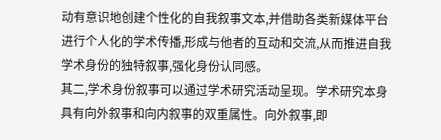动有意识地创建个性化的自我叙事文本,并借助各类新媒体平台进行个人化的学术传播,形成与他者的互动和交流,从而推进自我学术身份的独特叙事,强化身份认同感。
其二,学术身份叙事可以通过学术研究活动呈现。学术研究本身具有向外叙事和向内叙事的双重属性。向外叙事,即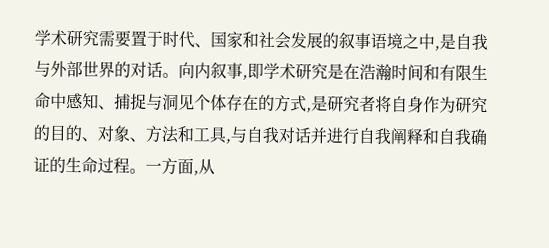学术研究需要置于时代、国家和社会发展的叙事语境之中,是自我与外部世界的对话。向内叙事,即学术研究是在浩瀚时间和有限生命中感知、捕捉与洞见个体存在的方式,是研究者将自身作为研究的目的、对象、方法和工具,与自我对话并进行自我阐释和自我确证的生命过程。一方面,从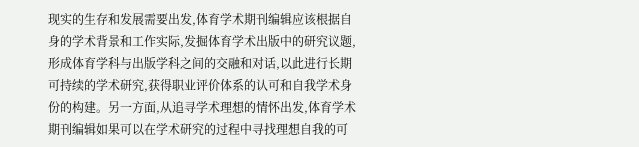现实的生存和发展需要出发,体育学术期刊编辑应该根据自身的学术背景和工作实际,发掘体育学术出版中的研究议题,形成体育学科与出版学科之间的交融和对话,以此进行长期可持续的学术研究,获得职业评价体系的认可和自我学术身份的构建。另一方面,从追寻学术理想的情怀出发,体育学术期刊编辑如果可以在学术研究的过程中寻找理想自我的可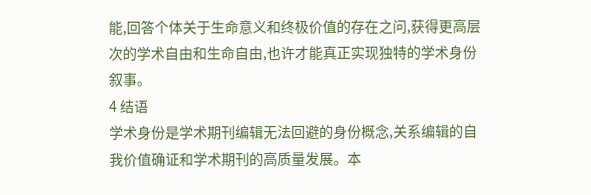能,回答个体关于生命意义和终极价值的存在之问,获得更高层次的学术自由和生命自由,也许才能真正实现独特的学术身份叙事。
4 结语
学术身份是学术期刊编辑无法回避的身份概念,关系编辑的自我价值确证和学术期刊的高质量发展。本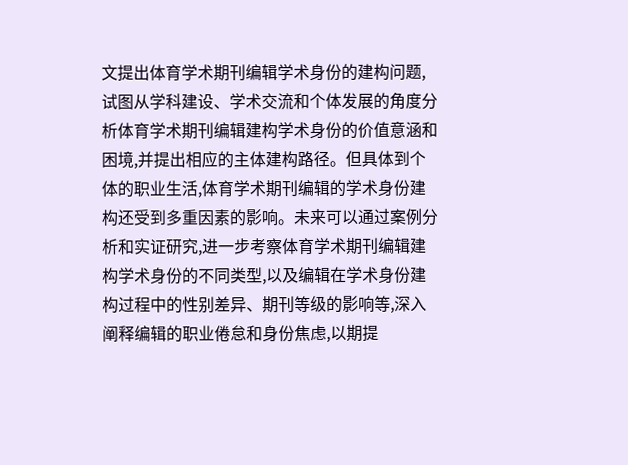文提出体育学术期刊编辑学术身份的建构问题,试图从学科建设、学术交流和个体发展的角度分析体育学术期刊编辑建构学术身份的价值意涵和困境,并提出相应的主体建构路径。但具体到个体的职业生活,体育学术期刊编辑的学术身份建构还受到多重因素的影响。未来可以通过案例分析和实证研究,进一步考察体育学术期刊编辑建构学术身份的不同类型,以及编辑在学术身份建构过程中的性别差异、期刊等级的影响等,深入阐释编辑的职业倦怠和身份焦虑,以期提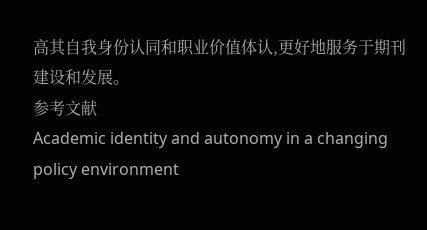高其自我身份认同和职业价值体认,更好地服务于期刊建设和发展。
参考文献
Academic identity and autonomy in a changing policy environment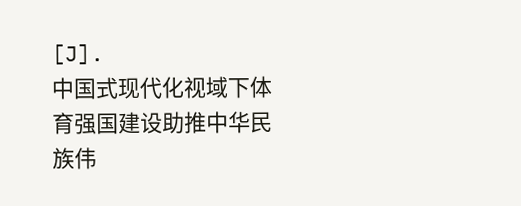[J].
中国式现代化视域下体育强国建设助推中华民族伟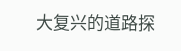大复兴的道路探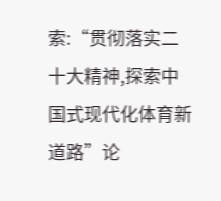索:“贯彻落实二十大精神,探索中国式现代化体育新道路”论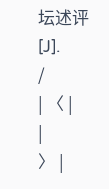坛述评
[J].
/
| 〈 |
|
〉 |